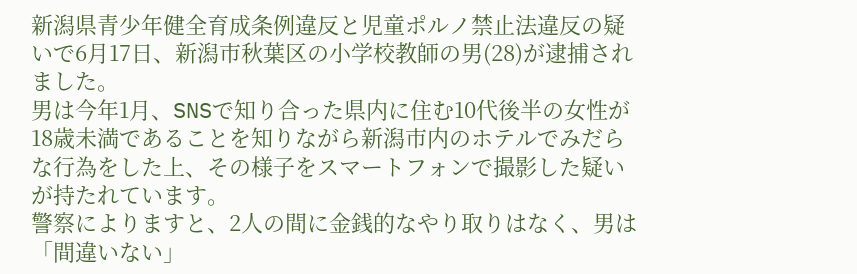新潟県青少年健全育成条例違反と児童ポルノ禁止法違反の疑いで6月17日、新潟市秋葉区の小学校教師の男(28)が逮捕されました。
男は今年1月、SNSで知り合った県内に住む10代後半の女性が18歳未満であることを知りながら新潟市内のホテルでみだらな行為をした上、その様子をスマートフォンで撮影した疑いが持たれています。
警察によりますと、2人の間に金銭的なやり取りはなく、男は「間違いない」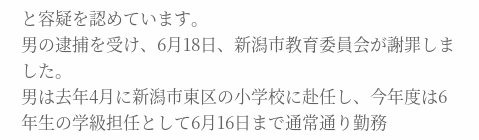と容疑を認めています。
男の逮捕を受け、6月18日、新潟市教育委員会が謝罪しました。
男は去年4月に新潟市東区の小学校に赴任し、今年度は6年生の学級担任として6月16日まで通常通り勤務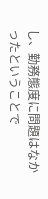し、勤務態度に問題はなかったということで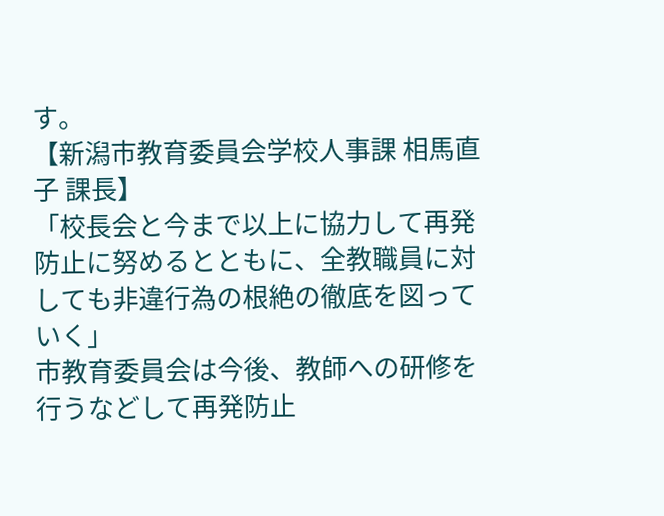す。
【新潟市教育委員会学校人事課 相馬直子 課長】
「校長会と今まで以上に協力して再発防止に努めるとともに、全教職員に対しても非違行為の根絶の徹底を図っていく」
市教育委員会は今後、教師への研修を行うなどして再発防止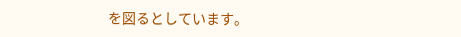を図るとしています。